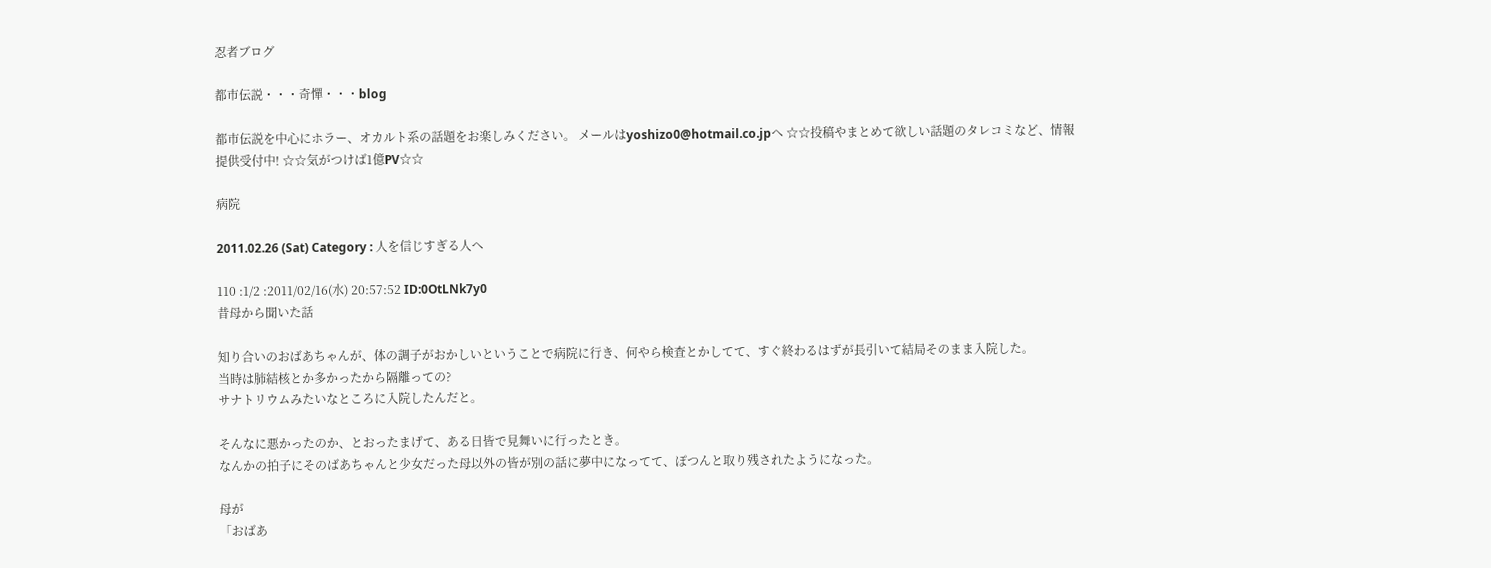忍者ブログ

都市伝説・・・奇憚・・・blog

都市伝説を中心にホラー、オカルト系の話題をお楽しみください。 メールはyoshizo0@hotmail.co.jpへ ☆☆投稿やまとめて欲しい話題のタレコミなど、情報提供受付中! ☆☆気がつけば1億PV☆☆

病院

2011.02.26 (Sat) Category : 人を信じすぎる人へ

110 :1/2 :2011/02/16(水) 20:57:52 ID:0OtLNk7y0
昔母から聞いた話

知り合いのおばあちゃんが、体の調子がおかしいということで病院に行き、何やら検査とかしてて、すぐ終わるはずが長引いて結局そのまま入院した。
当時は肺結核とか多かったから隔離っての?
サナトリウムみたいなところに入院したんだと。

そんなに悪かったのか、とおったまげて、ある日皆で見舞いに行ったとき。
なんかの拍子にそのばあちゃんと少女だった母以外の皆が別の話に夢中になってて、ぽつんと取り残されたようになった。

母が
「おばあ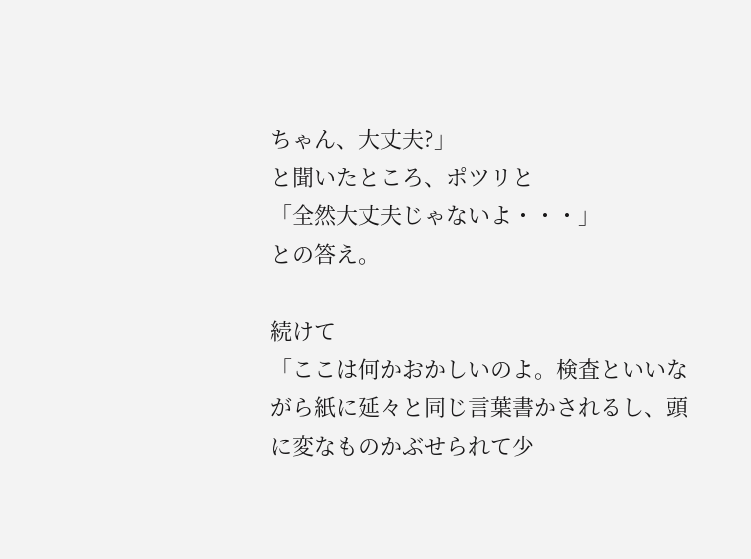ちゃん、大丈夫?」
と聞いたところ、ポツリと
「全然大丈夫じゃないよ・・・」
との答え。

続けて
「ここは何かおかしいのよ。検査といいながら紙に延々と同じ言葉書かされるし、頭に変なものかぶせられて少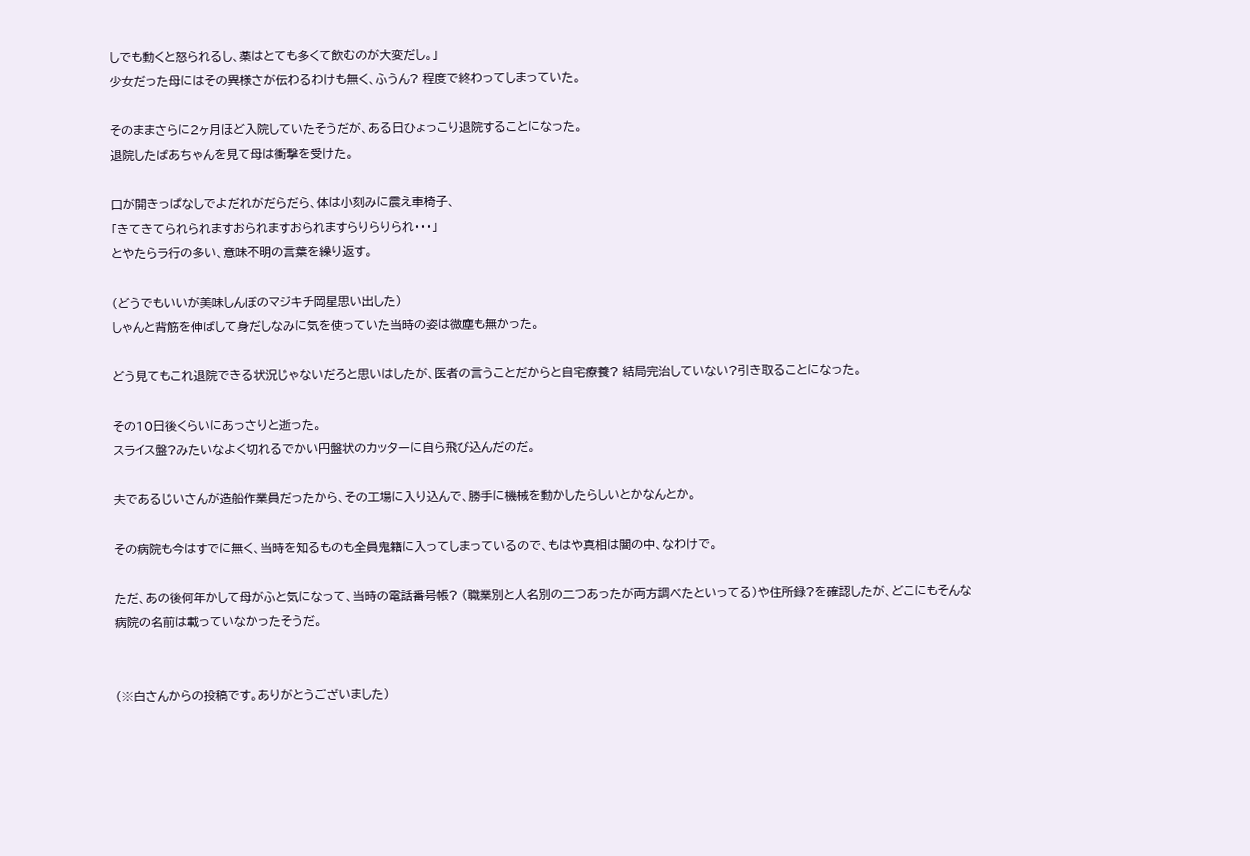しでも動くと怒られるし、薬はとても多くて飲むのが大変だし。」
少女だった母にはその異様さが伝わるわけも無く、ふうん? 程度で終わってしまっていた。

そのままさらに2ヶ月ほど入院していたそうだが、ある日ひょっこり退院することになった。
退院したばあちゃんを見て母は衝撃を受けた。

口が開きっぱなしでよだれがだらだら、体は小刻みに震え車椅子、
「きてきてられられますおられますおられますらりらりられ・・・」
とやたらラ行の多い、意味不明の言葉を繰り返す。

(どうでもいいが美味しんぼのマジキチ岡星思い出した)
しゃんと背筋を伸ばして身だしなみに気を使っていた当時の姿は微塵も無かった。

どう見てもこれ退院できる状況じゃないだろと思いはしたが、医者の言うことだからと自宅療養? 結局完治していない?引き取ることになった。

その10日後くらいにあっさりと逝った。
スライス盤?みたいなよく切れるでかい円盤状のカッターに自ら飛び込んだのだ。

夫であるじいさんが造船作業員だったから、その工場に入り込んで、勝手に機械を動かしたらしいとかなんとか。

その病院も今はすでに無く、当時を知るものも全員鬼籍に入ってしまっているので、もはや真相は闇の中、なわけで。

ただ、あの後何年かして母がふと気になって、当時の電話番号帳? (職業別と人名別の二つあったが両方調べたといってる)や住所録?を確認したが、どこにもそんな病院の名前は載っていなかったそうだ。


(※白さんからの投稿です。ありがとうございました)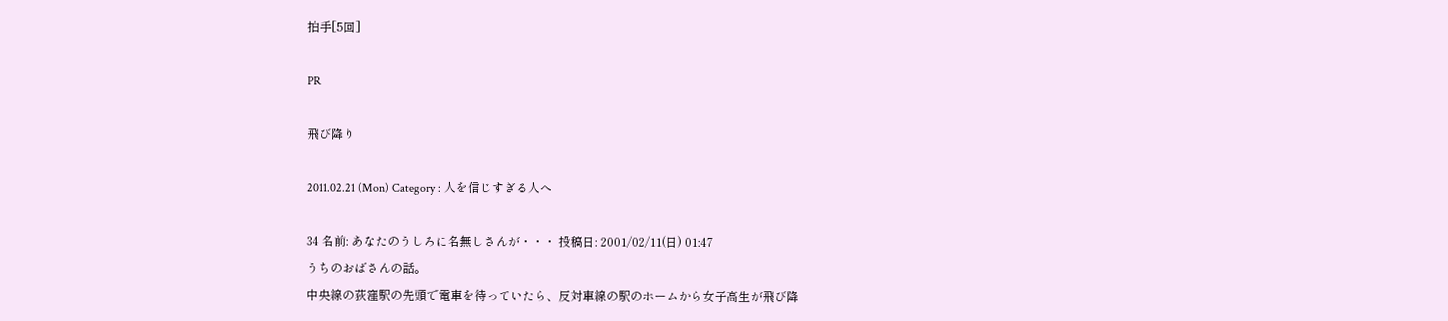拍手[5回]

PR

飛び降り

2011.02.21 (Mon) Category : 人を信じすぎる人へ

34 名前: あなたのうしろに名無しさんが・・・ 投稿日: 2001/02/11(日) 01:47
うちのおばさんの話。
中央線の荻窪駅の先頭で電車を待っていたら、反対車線の駅のホームから女子高生が飛び降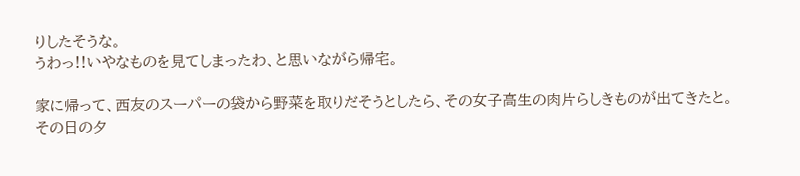りしたそうな。
うわっ!!いやなものを見てしまったわ、と思いながら帰宅。

家に帰って、西友のスーパーの袋から野菜を取りだそうとしたら、その女子高生の肉片らしきものが出てきたと。
その日の夕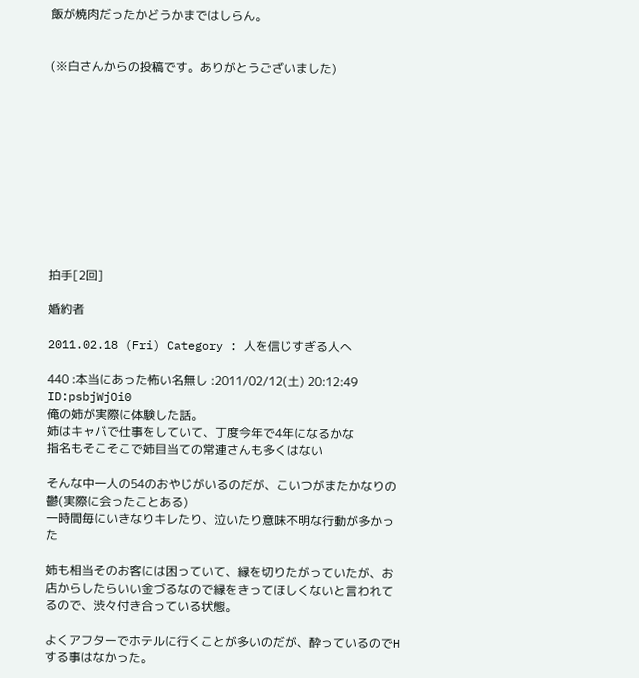飯が焼肉だったかどうかまではしらん。


(※白さんからの投稿です。ありがとうございました)











拍手[2回]

婚約者

2011.02.18 (Fri) Category : 人を信じすぎる人へ

440 :本当にあった怖い名無し :2011/02/12(土) 20:12:49 ID:psbjWjOi0
俺の姉が実際に体験した話。
姉はキャバで仕事をしていて、丁度今年で4年になるかな
指名もそこそこで姉目当ての常連さんも多くはない

そんな中一人の54のおやじがいるのだが、こいつがまたかなりの鬱(実際に会ったことある)
一時間毎にいきなりキレたり、泣いたり意味不明な行動が多かった

姉も相当そのお客には困っていて、縁を切りたがっていたが、お店からしたらいい金づるなので縁をきってほしくないと言われてるので、渋々付き合っている状態。

よくアフターでホテルに行くことが多いのだが、酔っているのでHする事はなかった。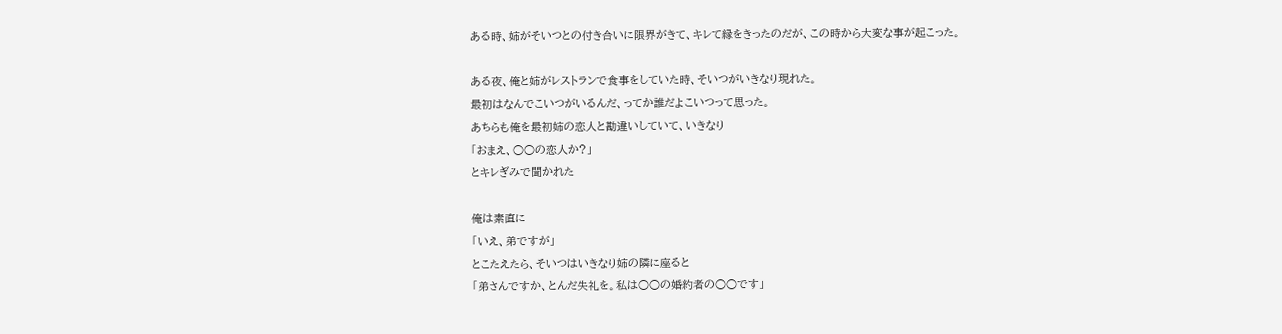ある時、姉がそいつとの付き合いに限界がきて、キレて縁をきったのだが、この時から大変な事が起こった。

ある夜、俺と姉がレストランで食事をしていた時、そいつがいきなり現れた。
最初はなんでこいつがいるんだ、ってか誰だよこいつって思った。
あちらも俺を最初姉の恋人と勘違いしていて、いきなり
「おまえ、○○の恋人か?」
とキレぎみで聞かれた

俺は素直に
「いえ、弟ですが」
とこたえたら、そいつはいきなり姉の隣に座ると
「弟さんですか、とんだ失礼を。私は○○の婚約者の○○です」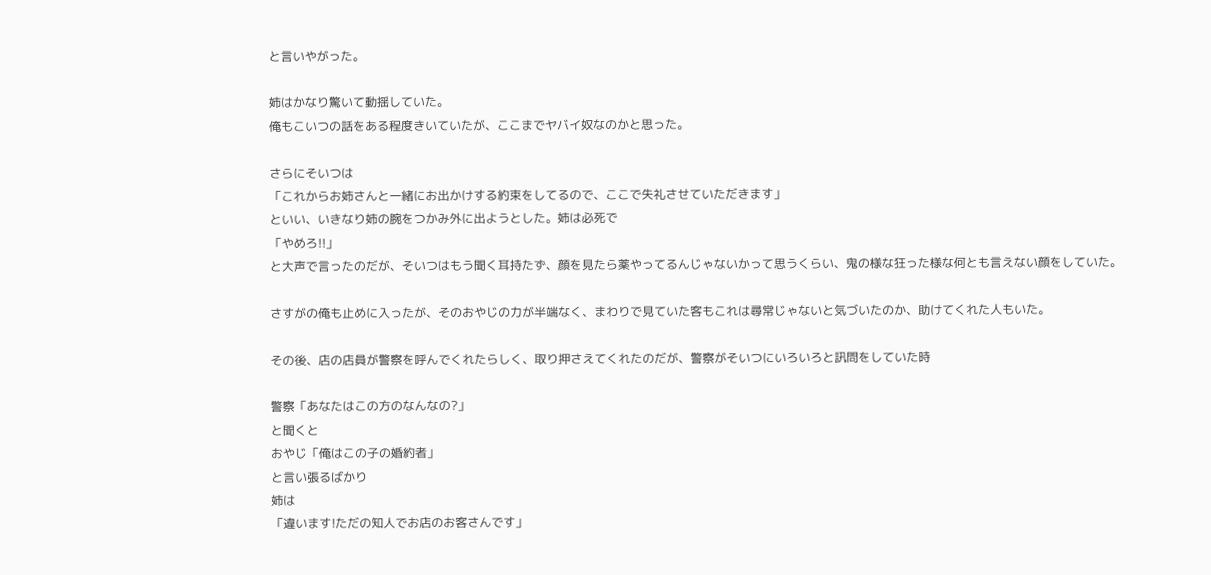と言いやがった。

姉はかなり驚いて動揺していた。
俺もこいつの話をある程度きいていたが、ここまでヤバイ奴なのかと思った。

さらにそいつは
「これからお姉さんと一緒にお出かけする約束をしてるので、ここで失礼させていただきます」
といい、いきなり姉の腕をつかみ外に出ようとした。姉は必死で
「やめろ!!」
と大声で言ったのだが、そいつはもう聞く耳持たず、顔を見たら薬やってるんじゃないかって思うくらい、鬼の様な狂った様な何とも言えない顔をしていた。

さすがの俺も止めに入ったが、そのおやじの力が半端なく、まわりで見ていた客もこれは尋常じゃないと気づいたのか、助けてくれた人もいた。

その後、店の店員が警察を呼んでくれたらしく、取り押さえてくれたのだが、警察がそいつにいろいろと訊問をしていた時

警察「あなたはこの方のなんなの?」
と聞くと
おやじ「俺はこの子の婚約者」
と言い張るばかり
姉は
「違います!ただの知人でお店のお客さんです」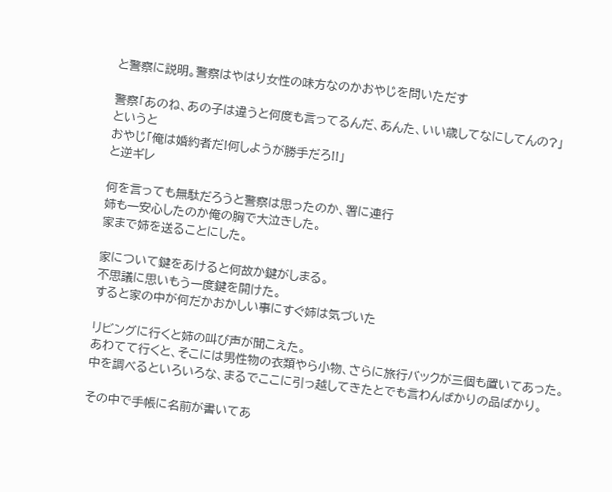と警察に説明。警察はやはり女性の味方なのかおやじを問いただす

警察「あのね、あの子は違うと何度も言ってるんだ、あんた、いい歳してなにしてんの?」
というと
おやじ「俺は婚約者だ!何しようが勝手だろ!!」
と逆ギレ

何を言っても無駄だろうと警察は思ったのか、署に連行
姉も一安心したのか俺の胸で大泣きした。
家まで姉を送ることにした。

家について鍵をあけると何故か鍵がしまる。
不思議に思いもう一度鍵を開けた。
すると家の中が何だかおかしい事にすぐ姉は気づいた

リビングに行くと姉の叫び声が聞こえた。
あわてて行くと、そこには男性物の衣類やら小物、さらに旅行バックが三個も置いてあった。
中を調べるといろいろな、まるでここに引っ越してきたとでも言わんばかりの品ばかり。

その中で手帳に名前が書いてあ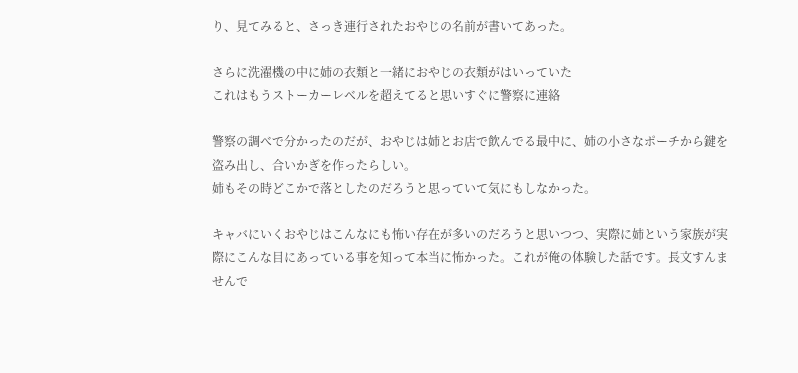り、見てみると、さっき連行されたおやじの名前が書いてあった。

さらに洗濯機の中に姉の衣類と一緒におやじの衣類がはいっていた
これはもうストーカーレベルを超えてると思いすぐに警察に連絡

警察の調べで分かったのだが、おやじは姉とお店で飲んでる最中に、姉の小さなポーチから鍵を盗み出し、合いかぎを作ったらしい。
姉もその時どこかで落としたのだろうと思っていて気にもしなかった。

キャバにいくおやじはこんなにも怖い存在が多いのだろうと思いつつ、実際に姉という家族が実際にこんな目にあっている事を知って本当に怖かった。これが俺の体験した話です。長文すんませんで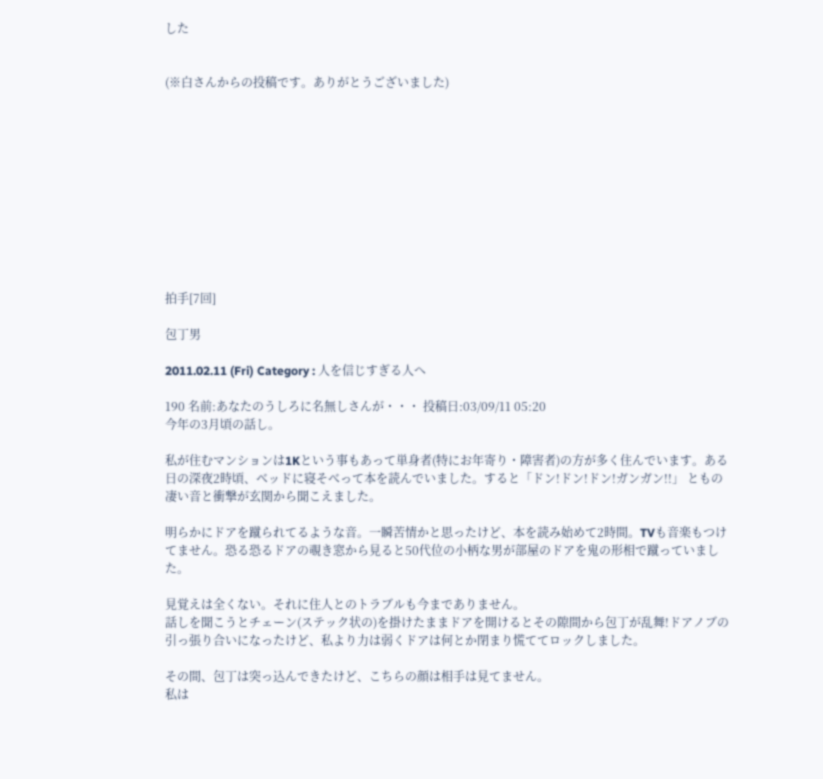した


(※白さんからの投稿です。ありがとうございました)











拍手[7回]

包丁男

2011.02.11 (Fri) Category : 人を信じすぎる人へ

190 名前:あなたのうしろに名無しさんが・・・ 投稿日:03/09/11 05:20
今年の3月頃の話し。

私が住むマンションは1Kという事もあって単身者(特にお年寄り・障害者)の方が多く住んでいます。ある日の深夜2時頃、ベッドに寝そべって本を読んでいました。すると「ドン!ドン!ドン!ガンガン!!」 ともの凄い音と衝撃が玄関から聞こえました。

明らかにドアを蹴られてるような音。一瞬苦情かと思ったけど、本を読み始めて2時間。TVも音楽もつけてません。恐る恐るドアの覗き窓から見ると50代位の小柄な男が部屋のドアを鬼の形相で蹴っていました。

見覚えは全くない。それに住人とのトラブルも今までありません。
話しを聞こうとチェーン(ステック状の)を掛けたままドアを開けるとその隙間から包丁が乱舞!ドアノブの引っ張り合いになったけど、私より力は弱くドアは何とか閉まり慌ててロックしました。

その間、包丁は突っ込んできたけど、こちらの顔は相手は見てません。
私は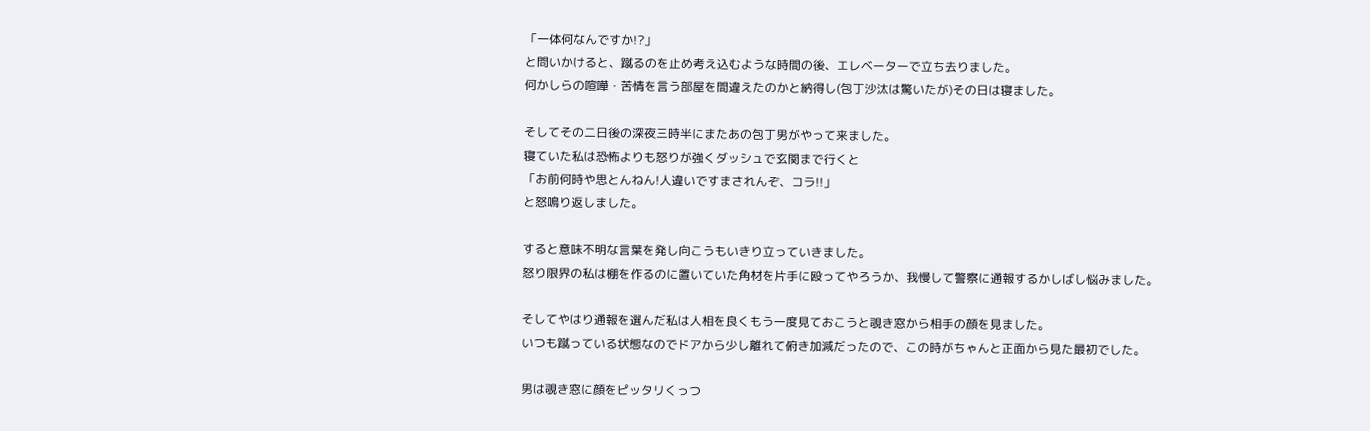「一体何なんですか!?」
と問いかけると、蹴るのを止め考え込むような時間の後、エレベーターで立ち去りました。
何かしらの喧嘩・苦情を言う部屋を間違えたのかと納得し(包丁沙汰は驚いたが)その日は寝ました。

そしてその二日後の深夜三時半にまたあの包丁男がやって来ました。
寝ていた私は恐怖よりも怒りが強くダッシュで玄関まで行くと
「お前何時や思とんねん!人違いですまされんぞ、コラ!!」
と怒鳴り返しました。

すると意味不明な言葉を発し向こうもいきり立っていきました。
怒り限界の私は棚を作るのに置いていた角材を片手に殴ってやろうか、我慢して警察に通報するかしばし悩みました。

そしてやはり通報を選んだ私は人相を良くもう一度見ておこうと覗き窓から相手の顔を見ました。
いつも蹴っている状態なのでドアから少し離れて俯き加減だったので、この時がちゃんと正面から見た最初でした。

男は覗き窓に顔をピッタリくっつ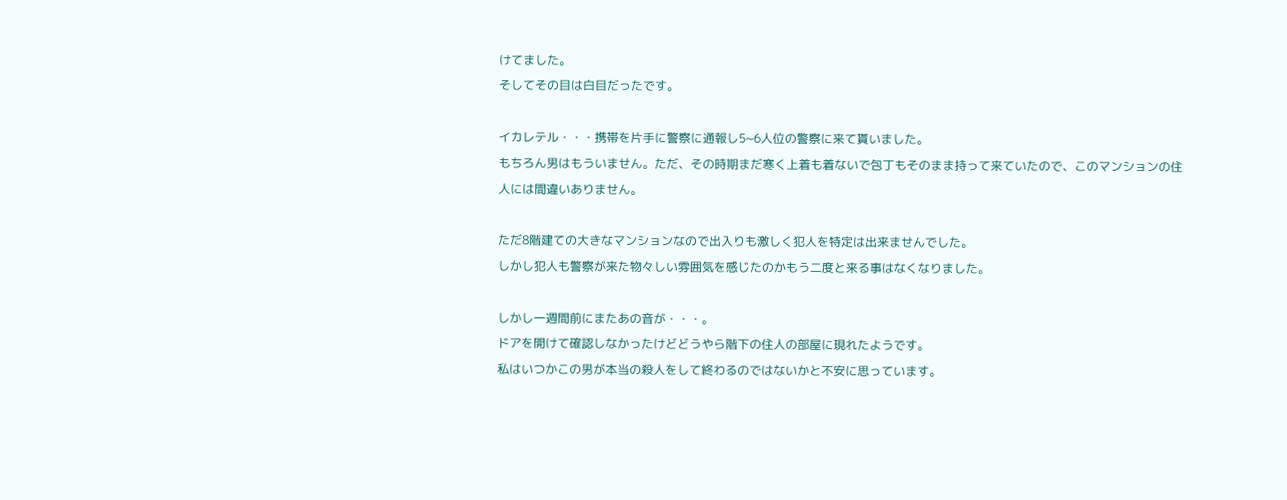けてました。
そしてその目は白目だったです。

イカレテル・・・携帯を片手に警察に通報し5~6人位の警察に来て貰いました。
もちろん男はもういません。ただ、その時期まだ寒く上着も着ないで包丁もそのまま持って来ていたので、このマンションの住人には間違いありません。

ただ8階建ての大きなマンションなので出入りも激しく犯人を特定は出来ませんでした。
しかし犯人も警察が来た物々しい雰囲気を感じたのかもう二度と来る事はなくなりました。

しかし一週間前にまたあの音が・・・。
ドアを開けて確認しなかったけどどうやら階下の住人の部屋に現れたようです。
私はいつかこの男が本当の殺人をして終わるのではないかと不安に思っています。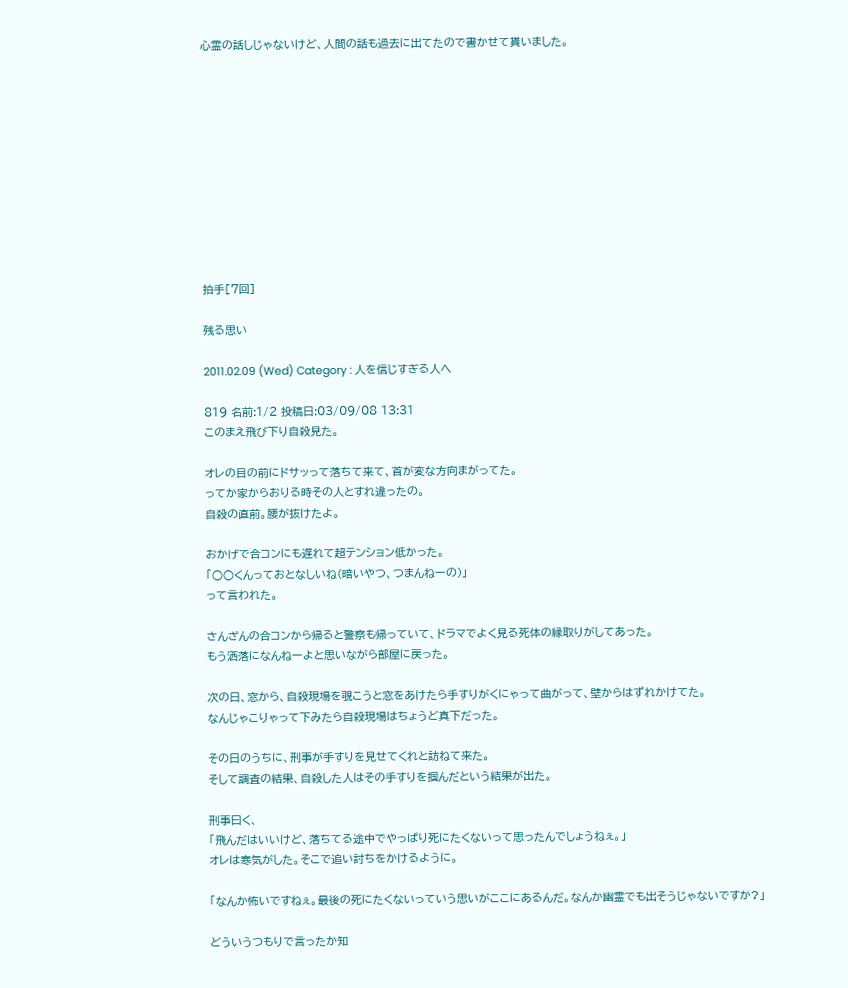心霊の話しじゃないけど、人間の話も過去に出てたので書かせて貰いました。











拍手[7回]

残る思い

2011.02.09 (Wed) Category : 人を信じすぎる人へ

819 名前:1/2 投稿日:03/09/08 13:31
このまえ飛び下り自殺見た。

オレの目の前にドサッって落ちて来て、首が変な方向まがってた。
ってか家からおりる時その人とすれ違ったの。
自殺の直前。腰が抜けたよ。

おかげで合コンにも遅れて超テンション低かった。
「○○くんっておとなしいね(暗いやつ、つまんねーの)」
って言われた。

さんざんの合コンから帰ると警察も帰っていて、ドラマでよく見る死体の縁取りがしてあった。
もう洒落になんねーよと思いながら部屋に戻った。

次の日、窓から、自殺現場を覗こうと窓をあけたら手すりがくにゃって曲がって、壁からはずれかけてた。
なんじゃこりゃって下みたら自殺現場はちょうど真下だった。

その日のうちに、刑事が手すりを見せてくれと訪ねて来た。
そして調査の結果、自殺した人はその手すりを掴んだという結果が出た。

刑事曰く、
「飛んだはいいけど、落ちてる途中でやっぱり死にたくないって思ったんでしょうねぇ。」
オレは寒気がした。そこで追い討ちをかけるように。

「なんか怖いですねぇ。最後の死にたくないっていう思いがここにあるんだ。なんか幽霊でも出そうじゃないですか?」

どういうつもりで言ったか知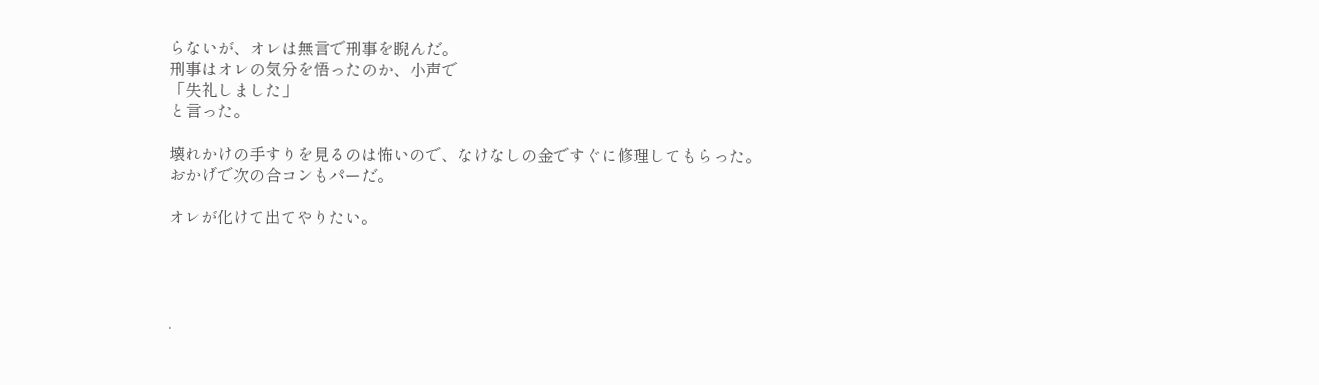らないが、オレは無言で刑事を睨んだ。
刑事はオレの気分を悟ったのか、小声で
「失礼しました」
と言った。

壊れかけの手すりを見るのは怖いので、なけなしの金ですぐに修理してもらった。
おかげで次の合コンもパーだ。

オレが化けて出てやりたい。




.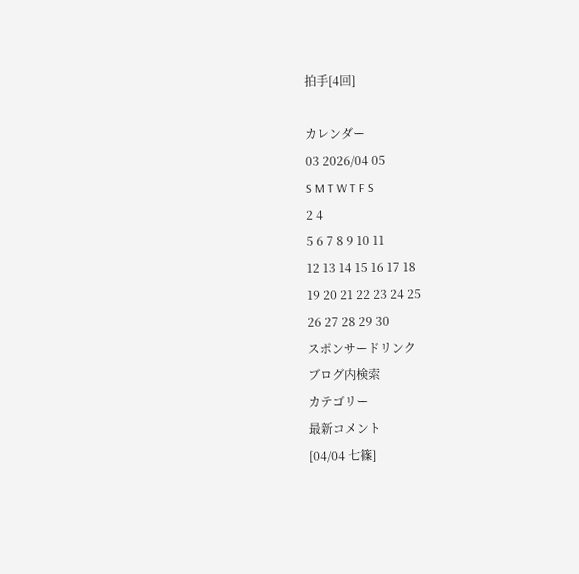拍手[4回]

カレンダー
03 2026/04 05
S M T W T F S
2 4
5 6 7 8 9 10 11
12 13 14 15 16 17 18
19 20 21 22 23 24 25
26 27 28 29 30
スポンサードリンク
ブログ内検索
カテゴリー
最新コメント
[04/04 七篠]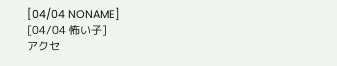[04/04 NONAME]
[04/04 怖い子]
アクセ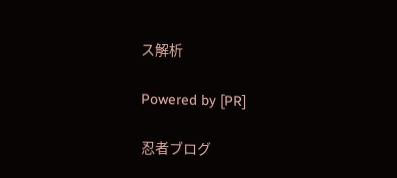ス解析

Powered by [PR]

忍者ブログ